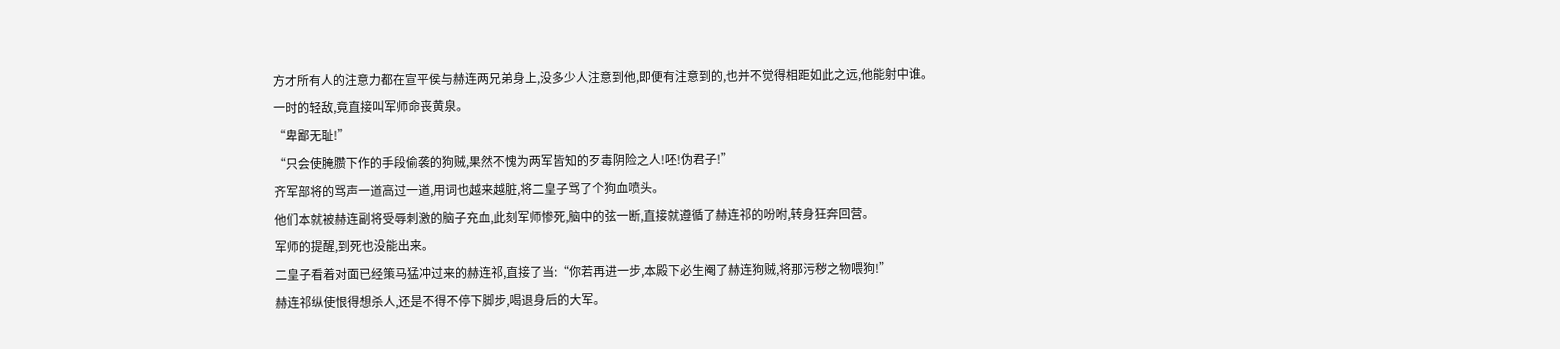方才所有人的注意力都在宣平侯与赫连两兄弟身上,没多少人注意到他,即便有注意到的,也并不觉得相距如此之远,他能射中谁。
一时的轻敌,竟直接叫军师命丧黄泉。
“卑鄙无耻!”
“只会使腌臜下作的手段偷袭的狗贼,果然不愧为两军皆知的歹毒阴险之人!呸!伪君子!”
齐军部将的骂声一道高过一道,用词也越来越脏,将二皇子骂了个狗血喷头。
他们本就被赫连副将受辱刺激的脑子充血,此刻军师惨死,脑中的弦一断,直接就遵循了赫连祁的吩咐,转身狂奔回营。
军师的提醒,到死也没能出来。
二皇子看着对面已经策马猛冲过来的赫连祁,直接了当:“你若再进一步,本殿下必生阉了赫连狗贼,将那污秽之物喂狗!”
赫连祁纵使恨得想杀人,还是不得不停下脚步,喝退身后的大军。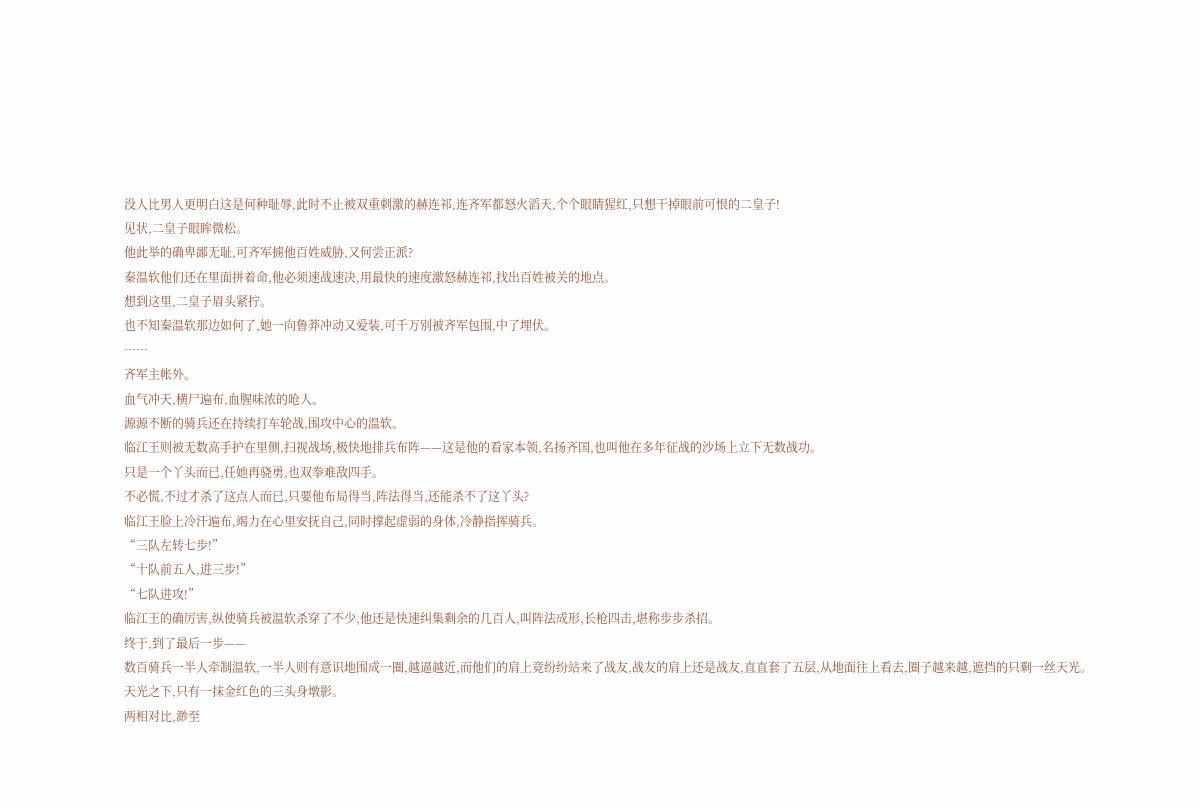没人比男人更明白这是何种耻辱,此时不止被双重刺激的赫连祁,连齐军都怒火滔天,个个眼睛猩红,只想干掉眼前可恨的二皇子!
见状,二皇子眼眸微松。
他此举的确卑鄙无耻,可齐军掳他百姓威胁,又何尝正派?
秦温软他们还在里面拼着命,他必须速战速决,用最快的速度激怒赫连祁,找出百姓被关的地点。
想到这里,二皇子眉头紧拧。
也不知秦温软那边如何了,她一向鲁莽冲动又爱装,可千万别被齐军包围,中了埋伏。
……
齐军主帐外。
血气冲天,横尸遍布,血腥味浓的呛人。
源源不断的骑兵还在持续打车轮战,围攻中心的温软。
临江王则被无数高手护在里侧,扫视战场,极快地排兵布阵——这是他的看家本领,名扬齐国,也叫他在多年征战的沙场上立下无数战功。
只是一个丫头而已,任她再骁勇,也双拳难敌四手。
不必慌,不过才杀了这点人而已,只要他布局得当,阵法得当,还能杀不了这丫头?
临江王脸上冷汗遍布,竭力在心里安抚自己,同时撑起虚弱的身体,冷静指挥骑兵。
“三队左转七步!”
“十队前五人,进三步!”
“七队进攻!”
临江王的确厉害,纵使骑兵被温软杀穿了不少,他还是快速纠集剩余的几百人,叫阵法成形,长枪四击,堪称步步杀招。
终于,到了最后一步——
数百骑兵一半人牵制温软,一半人则有意识地围成一圈,越逼越近,而他们的肩上竟纷纷站来了战友,战友的肩上还是战友,直直套了五层,从地面往上看去,圈子越来越,遮挡的只剩一丝天光。
天光之下,只有一抹金红色的三头身墩影。
两相对比,渺至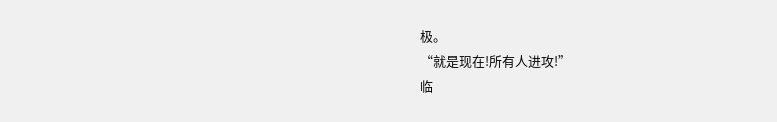极。
“就是现在!所有人进攻!”
临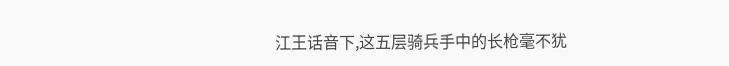江王话音下,这五层骑兵手中的长枪毫不犹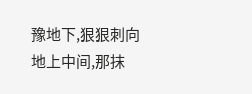豫地下,狠狠刺向地上中间,那抹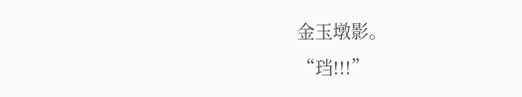金玉墩影。
“珰!!!”